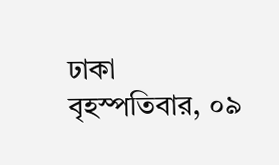ঢাকা বৃহস্পতিবার, ০৯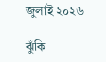জুলাই ২০২৬

ঝুঁকি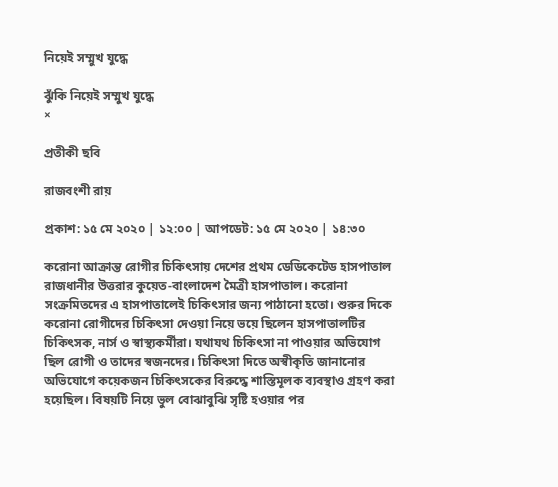নিয়েই সম্মুখ যুদ্ধে

ঝুঁকি নিয়েই সম্মুখ যুদ্ধে
×

প্রতীকী ছবি

রাজবংশী রায়

প্রকাশ: ১৫ মে ২০২০ | ১২:০০ | আপডেট: ১৫ মে ২০২০ | ১৪:৩০

করোনা আক্রান্ত রোগীর চিকিৎসায় দেশের প্রথম ডেডিকেটেড হাসপাতাল রাজধানীর উত্তরার কুয়েত-বাংলাদেশ মৈত্রী হাসপাতাল। করোনা সংক্রমিতদের এ হাসপাতালেই চিকিৎসার জন্য পাঠানো হতো। শুরুর দিকে করোনা রোগীদের চিকিৎসা দেওয়া নিয়ে ভয়ে ছিলেন হাসপাতালটির চিকিৎসক, নার্স ও স্বাস্থ্যকর্মীরা। যথাযথ চিকিৎসা না পাওয়ার অভিযোগ ছিল রোগী ও তাদের স্বজনদের। চিকিৎসা দিতে অস্বীকৃতি জানানোর অভিযোগে কয়েকজন চিকিৎসকের বিরুদ্ধে শাস্তিমূলক ব্যবস্থাও গ্রহণ করা হয়েছিল। বিষয়টি নিয়ে ভুল বোঝাবুঝি সৃষ্টি হওয়ার পর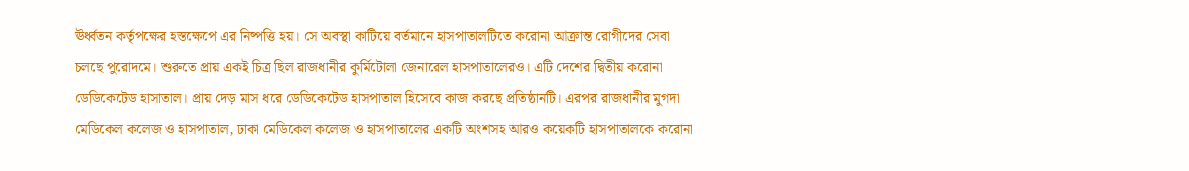ঊর্ধ্বতন কর্তৃপক্ষের হস্তক্ষেপে এর নিষ্পত্তি হয়। সে অবস্থা কাটিয়ে বর্তমানে হাসপাতালটিতে করোনা আক্রান্ত রোগীদের সেবা চলছে পুরোদমে। শুরুতে প্রায় একই চিত্র ছিল রাজধানীর কুর্মিটোলা জেনারেল হাসপাতালেরও। এটি দেশের দ্বিতীয় করোনা ডেডিকেটেড হাসাতাল। প্রায় দেড় মাস ধরে ডেডিকেটেড হাসপাতাল হিসেবে কাজ করছে প্রতিষ্ঠানটি। এরপর রাজধানীর মুগদা মেডিকেল কলেজ ও হাসপাতাল, ঢাকা মেডিকেল কলেজ ও হাসপাতালের একটি অংশসহ আরও কয়েকটি হাসপাতালকে করোনা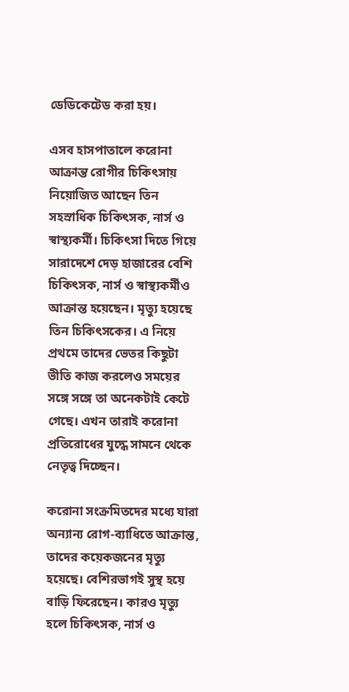ডেডিকেটেড করা হয়।

এসব হাসপাতালে করোনা আক্রান্ত রোগীর চিকিৎসায় নিয়োজিত আছেন তিন সহস্রাধিক চিকিৎসক, নার্স ও স্বাস্থ্যকর্মী। চিকিৎসা দিতে গিয়ে সারাদেশে দেড় হাজারের বেশি চিকিৎসক, নার্স ও স্বাস্থ্যকর্মীও আক্রান্ত হয়েছেন। মৃত্যু হয়েছে তিন চিকিৎসকের। এ নিয়ে প্রথমে তাদের ভেতর কিছুটা ভীতি কাজ করলেও সময়ের সঙ্গে সঙ্গে তা অনেকটাই কেটে গেছে। এখন তারাই করোনা প্রতিরোধের যুদ্ধে সামনে থেকে নেতৃত্ব দিচ্ছেন।

করোনা সংক্রমিতদের মধ্যে যারা অন্যান্য রোগ-ব্যাধিতে আক্রান্ত, তাদের কয়েকজনের মৃত্যু হয়েছে। বেশিরভাগই সুস্থ হয়ে বাড়ি ফিরেছেন। কারও মৃত্যু হলে চিকিৎসক, নার্স ও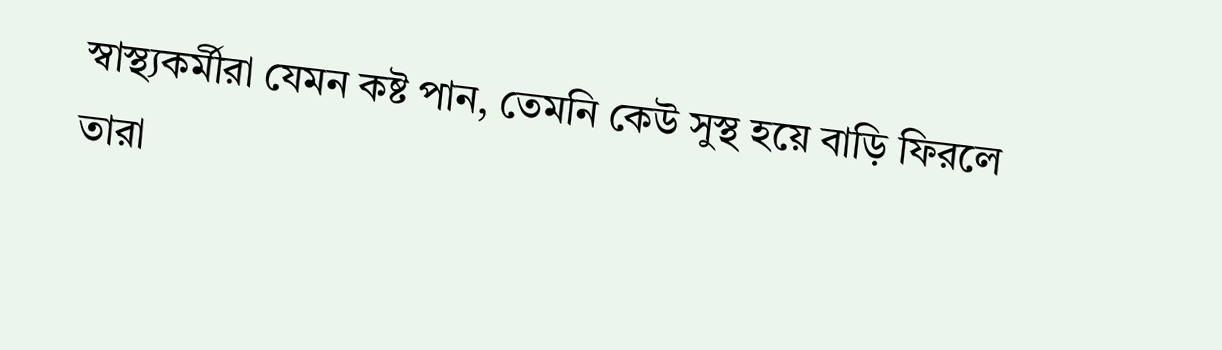স্বাস্থ্যকর্মীরা যেমন কষ্ট পান, তেমনি কেউ সুস্থ হয়ে বাড়ি ফিরলে তারা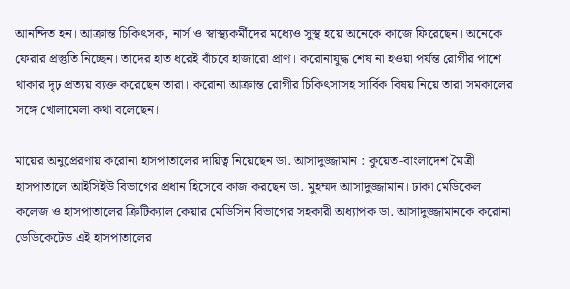আনন্দিত হন। আক্রান্ত চিকিৎসক, নার্স ও স্বাস্থ্যকর্মীদের মধ্যেও সুস্থ হয়ে অনেকে কাজে ফিরেছেন। অনেকে ফেরার প্রস্তুতি নিচ্ছেন। তাদের হাত ধরেই বাঁচবে হাজারো প্রাণ। করোনাযুদ্ধ শেষ না হওয়া পর্যন্ত রোগীর পাশে থাকার দৃঢ় প্রত্যয় ব্যক্ত করেছেন তারা। করোনা আক্রান্ত রোগীর চিকিৎসাসহ সার্বিক বিষয় নিয়ে তারা সমকালের সঙ্গে খোলামেলা কথা বলেছেন।

মায়ের অনুপ্রেরণায় করোনা হাসপাতালের দায়িত্ব নিয়েছেন ডা. আসাদুজ্জামান : কুয়েত-বাংলাদেশ মৈত্রী হাসপাতালে আইসিইউ বিভাগের প্রধান হিসেবে কাজ করছেন ডা. মুহম্মদ আসাদুজ্জামান। ঢাকা মেডিকেল কলেজ ও হাসপাতালের ক্রিটিক্যাল কেয়ার মেডিসিন বিভাগের সহকারী অধ্যাপক ডা. আসাদুজ্জামানকে করোনা ডেডিকেটেড এই হাসপাতালের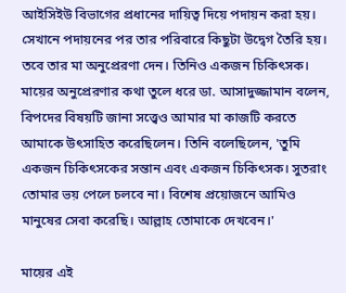আইসিইউ বিভাগের প্রধানের দায়িত্ব দিয়ে পদায়ন করা হয়। সেখানে পদায়নের পর তার পরিবারে কিছুটা উদ্বেগ তৈরি হয়। তবে তার মা অনুপ্রেরণা দেন। তিনিও একজন চিকিৎসক। মায়ের অনুপ্রেরণার কথা তুলে ধরে ডা. আসাদুজ্জামান বলেন, বিপদের বিষয়টি জানা সত্ত্বেও আমার মা কাজটি করতে আমাকে উৎসাহিত করেছিলেন। তিনি বলেছিলেন, 'তুমি একজন চিকিৎসকের সন্তান এবং একজন চিকিৎসক। সুতরাং তোমার ভয় পেলে চলবে না। বিশেষ প্রয়োজনে আমিও মানুষের সেবা করেছি। আল্লাহ তোমাকে দেখবেন।'

মায়ের এই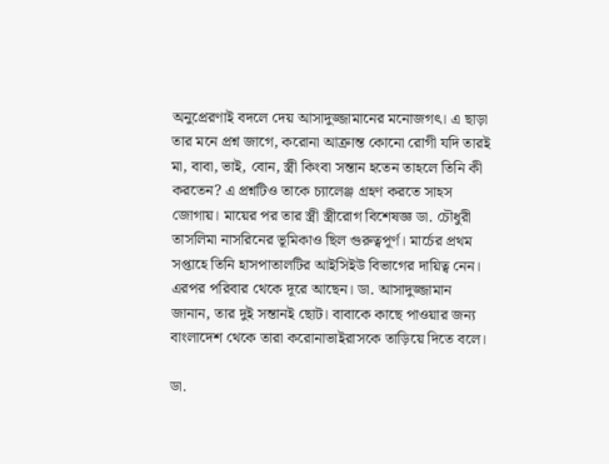অনুপ্রেরণাই বদলে দেয় আসাদুজ্জামানের মনোজগৎ। এ ছাড়া তার মনে প্রশ্ন জাগে, করোনা আক্রান্ত কোনো রোগী যদি তারই মা, বাবা, ভাই, বোন, স্ত্রী কিংবা সন্তান হতেন তাহলে তিনি কী করতেন? এ প্রশ্নটিও তাকে চ্যালেঞ্জ গ্রহণ করতে সাহস জোগায়। মায়ের পর তার স্ত্রী স্ত্রীরোগ বিশেষজ্ঞ ডা. চৌধুরী তাসলিমা নাসরিনের ভূমিকাও ছিল গুরুত্বপূর্ণ। মার্চের প্রথম সপ্তাহে তিনি হাসপাতালটির আইসিইউ বিভাগের দায়িত্ব নেন। এরপর পরিবার থেকে দূরে আছেন। ডা. আসাদুজ্জামান জানান, তার দুই সন্তানই ছোট। বাবাকে কাছে পাওয়ার জন্য বাংলাদেশ থেকে তারা করোনাভাইরাসকে তাড়িয়ে দিতে বলে।

ডা.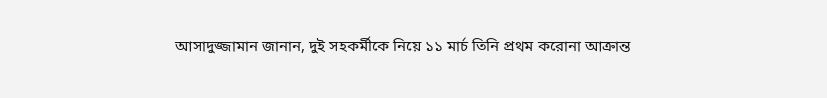আসাদুজ্জামান জানান, দুই সহকর্মীকে নিয়ে ১১ মার্চ তিনি প্রথম করোনা আক্রান্ত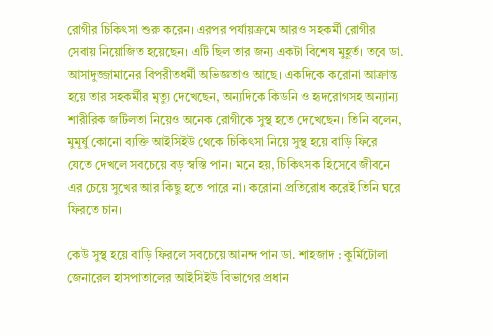রোগীর চিকিৎসা শুরু করেন। এরপর পর্যায়ক্রমে আরও সহকর্মী রোগীর সেবায় নিয়োজিত হয়েছেন। এটি ছিল তার জন্য একটা বিশেষ মুহূর্ত। তবে ডা. আসাদুজ্জামানের বিপরীতধর্মী অভিজ্ঞতাও আছে। একদিকে করোনা আক্রান্ত হয়ে তার সহকর্মীর মৃত্যু দেখেছেন, অন্যদিকে কিডনি ও হৃদরোগসহ অন্যান্য শারীরিক জটিলতা নিয়েও অনেক রোগীকে সুস্থ হতে দেখেছেন। তিনি বলেন, মুমূর্ষু কোনো ব্যক্তি আইসিইউ থেকে চিকিৎসা নিয়ে সুস্থ হয়ে বাড়ি ফিরে যেতে দেখলে সবচেয়ে বড় স্বস্তি পান। মনে হয়, চিকিৎসক হিসেবে জীবনে এর চেয়ে সুখের আর কিছু হতে পারে না। করোনা প্রতিরোধ করেই তিনি ঘরে ফিরতে চান।

কেউ সুস্থ হয়ে বাড়ি ফিরলে সবচেয়ে আনন্দ পান ডা. শাহজাদ : কুর্মিটোলা জেনারেল হাসপাতালের আইসিইউ বিভাগের প্রধান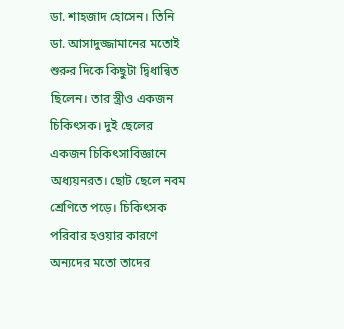ডা. শাহজাদ হোসেন। তিনি ডা. আসাদুজ্জামানের মতোই শুরুর দিকে কিছুটা দ্বিধান্বিত ছিলেন। তার স্ত্রীও একজন চিকিৎসক। দুই ছেলের একজন চিকিৎসাবিজ্ঞানে অধ্যয়নরত। ছোট ছেলে নবম শ্রেণিতে পড়ে। চিকিৎসক পরিবার হওয়ার কারণে অন্যদের মতো তাদের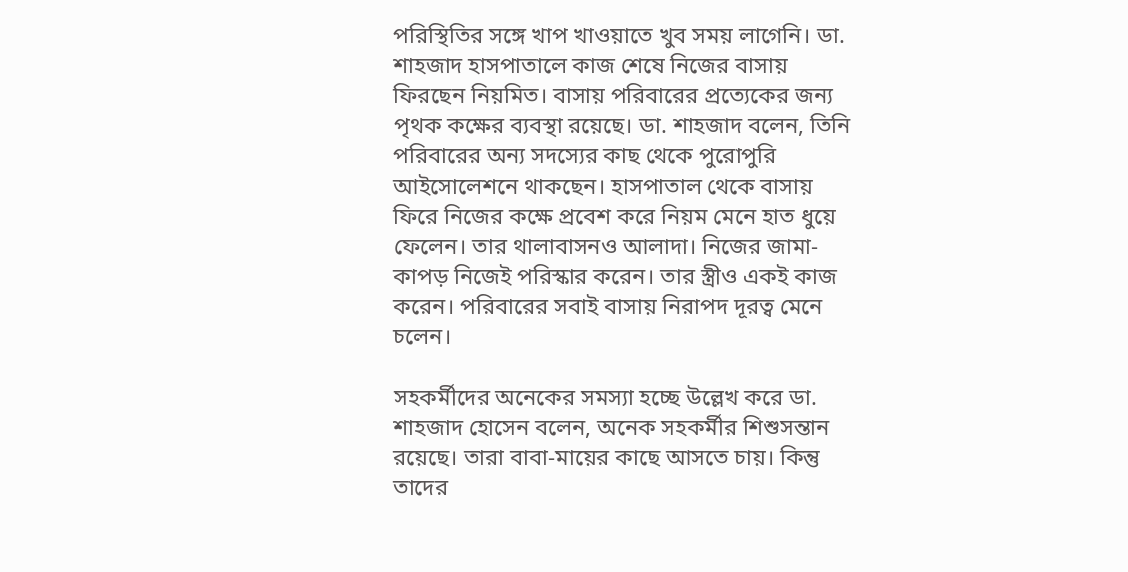পরিস্থিতির সঙ্গে খাপ খাওয়াতে খুব সময় লাগেনি। ডা. শাহজাদ হাসপাতালে কাজ শেষে নিজের বাসায় ফিরছেন নিয়মিত। বাসায় পরিবারের প্রত্যেকের জন্য পৃথক কক্ষের ব্যবস্থা রয়েছে। ডা. শাহজাদ বলেন, তিনি পরিবারের অন্য সদস্যের কাছ থেকে পুরোপুরি আইসোলেশনে থাকছেন। হাসপাতাল থেকে বাসায় ফিরে নিজের কক্ষে প্রবেশ করে নিয়ম মেনে হাত ধুয়ে ফেলেন। তার থালাবাসনও আলাদা। নিজের জামা-কাপড় নিজেই পরিস্কার করেন। তার স্ত্রীও একই কাজ করেন। পরিবারের সবাই বাসায় নিরাপদ দূরত্ব মেনে চলেন।

সহকর্মীদের অনেকের সমস্যা হচ্ছে উল্লেখ করে ডা. শাহজাদ হোসেন বলেন, অনেক সহকর্মীর শিশুসন্তান রয়েছে। তারা বাবা-মায়ের কাছে আসতে চায়। কিন্তু তাদের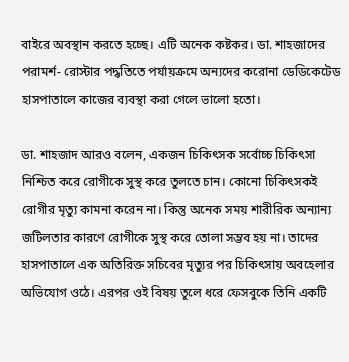বাইরে অবস্থান করতে হচ্ছে। এটি অনেক কষ্টকর। ডা. শাহজাদের পরামর্শ- রোস্টার পদ্ধতিতে পর্যায়ক্রমে অন্যদের করোনা ডেডিকেটেড হাসপাতালে কাজের ব্যবস্থা করা গেলে ভালো হতো।

ডা. শাহজাদ আরও বলেন, একজন চিকিৎসক সর্বোচ্চ চিকিৎসা নিশ্চিত করে রোগীকে সুস্থ করে তুলতে চান। কোনো চিকিৎসকই রোগীর মৃত্যু কামনা করেন না। কিন্তু অনেক সময় শারীরিক অন্যান্য জটিলতার কারণে রোগীকে সুস্থ করে তোলা সম্ভব হয় না। তাদের হাসপাতালে এক অতিরিক্ত সচিবের মৃত্যুর পর চিকিৎসায় অবহেলার অভিযোগ ওঠে। এরপর ওই বিষয় তুলে ধরে ফেসবুকে তিনি একটি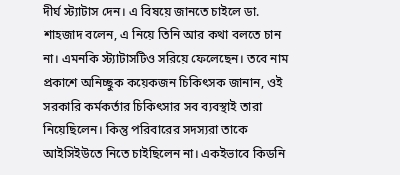দীর্ঘ স্ট্যাটাস দেন। এ বিষয়ে জানতে চাইলে ডা. শাহজাদ বলেন, এ নিয়ে তিনি আর কথা বলতে চান না। এমনকি স্ট্যাটাসটিও সরিয়ে ফেলেছেন। তবে নাম প্রকাশে অনিচ্ছুক কয়েকজন চিকিৎসক জানান, ওই সরকারি কর্মকর্তার চিকিৎসার সব ব্যবস্থাই তারা নিয়েছিলেন। কিন্তু পরিবারের সদস্যরা তাকে আইসিইউতে নিতে চাইছিলেন না। একইভাবে কিডনি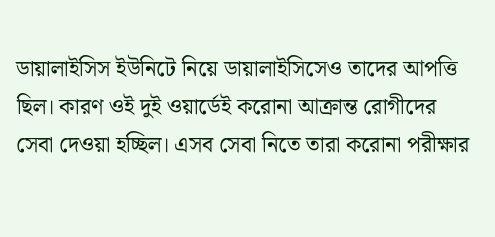ডায়ালাইসিস ইউনিটে নিয়ে ডায়ালাইসিসেও তাদের আপত্তি ছিল। কারণ ওই দুই ওয়ার্ডেই করোনা আক্রান্ত রোগীদের সেবা দেওয়া হচ্ছিল। এসব সেবা নিতে তারা করোনা পরীক্ষার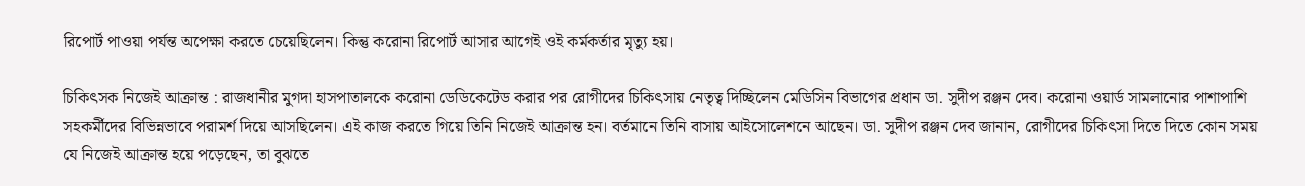রিপোর্ট পাওয়া পর্যন্ত অপেক্ষা করতে চেয়েছিলেন। কিন্তু করোনা রিপোর্ট আসার আগেই ওই কর্মকর্তার মৃত্যু হয়।

চিকিৎসক নিজেই আক্রান্ত : রাজধানীর মুগদা হাসপাতালকে করোনা ডেডিকেটেড করার পর রোগীদের চিকিৎসায় নেতৃত্ব দিচ্ছিলেন মেডিসিন বিভাগের প্রধান ডা. সুদীপ রঞ্জন দেব। করোনা ওয়ার্ড সামলানোর পাশাপাশি সহকর্মীদের বিভিন্নভাবে পরামর্শ দিয়ে আসছিলেন। এই কাজ করতে গিয়ে তিনি নিজেই আক্রান্ত হন। বর্তমানে তিনি বাসায় আইসোলেশনে আছেন। ডা. সুদীপ রঞ্জন দেব জানান, রোগীদের চিকিৎসা দিতে দিতে কোন সময় যে নিজেই আক্রান্ত হয়ে পড়েছেন, তা বুঝতে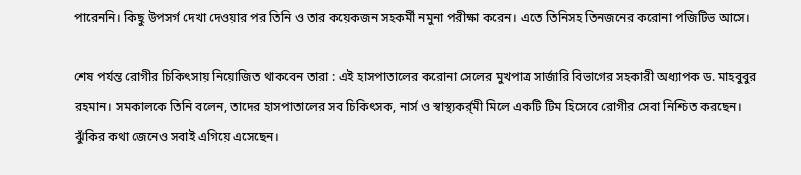পারেননি। কিছু উপসর্গ দেখা দেওয়ার পর তিনি ও তার কয়েকজন সহকর্মী নমুনা পরীক্ষা করেন। এতে তিনিসহ তিনজনের করোনা পজিটিভ আসে।

শেষ পর্যন্ত রোগীর চিকিৎসায় নিয়োজিত থাকবেন তারা : এই হাসপাতালের করোনা সেলের মুখপাত্র সার্জারি বিভাগের সহকারী অধ্যাপক ড. মাহবুবুর রহমান। সমকালকে তিনি বলেন, তাদের হাসপাতালের সব চিকিৎসক, নার্স ও স্বাস্থ্যকর্র্মী মিলে একটি টিম হিসেবে রোগীর সেবা নিশ্চিত করছেন। ঝুঁকির কথা জেনেও সবাই এগিয়ে এসেছেন।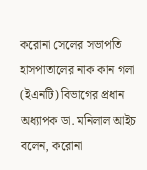করোনা সেলের সভাপতি হাসপাতালের নাক কান গলা (ইএনটি) বিভাগের প্রধান অধ্যাপক ডা. মনিলাল আইচ বলেন, করোনা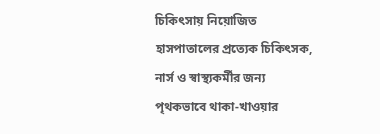চিকিৎসায় নিয়োজিত হাসপাতালের প্রত্যেক চিকিৎসক, নার্স ও স্বাস্থ্যকর্মীর জন্য পৃথকভাবে থাকা-খাওয়ার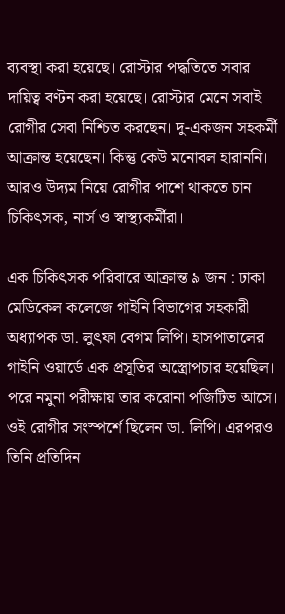ব্যবস্থা করা হয়েছে। রোস্টার পদ্ধতিতে সবার দায়িত্ব বণ্টন করা হয়েছে। রোস্টার মেনে সবাই রোগীর সেবা নিশ্চিত করছেন। দু-একজন সহকর্মী আক্রান্ত হয়েছেন। কিন্তু কেউ মনোবল হারাননি। আরও উদ্যম নিয়ে রোগীর পাশে থাকতে চান চিকিৎসক, নার্স ও স্বাস্থ্যকর্মীরা।

এক চিকিৎসক পরিবারে আক্রান্ত ৯ জন : ঢাকা মেডিকেল কলেজে গাইনি বিভাগের সহকারী অধ্যাপক ডা. লুৎফা বেগম লিপি। হাসপাতালের গাইনি ওয়ার্ডে এক প্রসূতির অস্ত্রোপচার হয়েছিল। পরে নমুনা পরীক্ষায় তার করোনা পজিটিভ আসে। ওই রোগীর সংস্পর্শে ছিলেন ডা. লিপি। এরপরও তিনি প্রতিদিন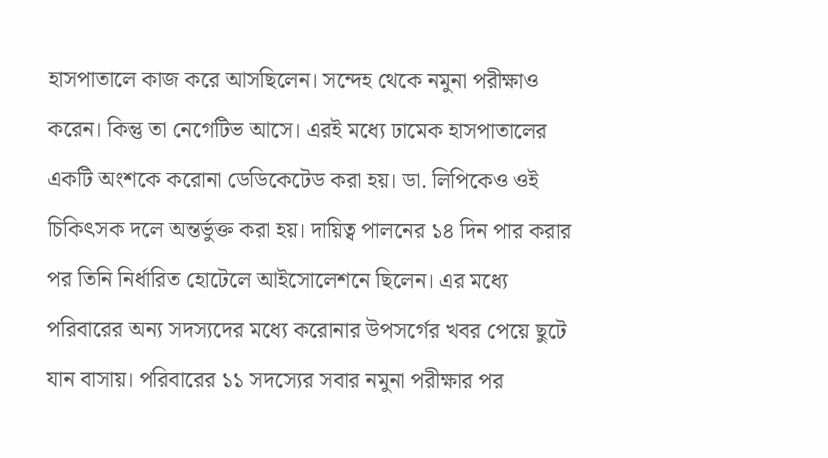হাসপাতালে কাজ করে আসছিলেন। সন্দেহ থেকে নমুনা পরীক্ষাও করেন। কিন্তু তা নেগেটিভ আসে। এরই মধ্যে ঢামেক হাসপাতালের একটি অংশকে করোনা ডেডিকেটেড করা হয়। ডা. লিপিকেও ওই চিকিৎসক দলে অন্তর্ভুক্ত করা হয়। দায়িত্ব পালনের ১৪ দিন পার করার পর তিনি নির্ধারিত হোটেলে আইসোলেশনে ছিলেন। এর মধ্যে পরিবারের অন্য সদস্যদের মধ্যে করোনার উপসর্গের খবর পেয়ে ছুটে যান বাসায়। পরিবারের ১১ সদস্যের সবার নমুনা পরীক্ষার পর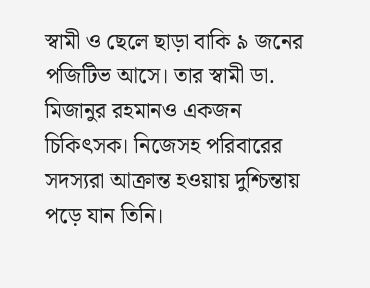স্বামী ও ছেলে ছাড়া বাকি ৯ জনের পজিটিভ আসে। তার স্বামী ডা. মিজানুর রহমানও একজন চিকিৎসক। নিজেসহ পরিবারের সদস্যরা আক্রান্ত হওয়ায় দুশ্চিন্তায় পড়ে যান তিনি।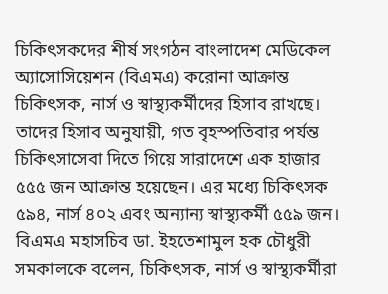চিকিৎসকদের শীর্ষ সংগঠন বাংলাদেশ মেডিকেল অ্যাসোসিয়েশন (বিএমএ) করোনা আক্রান্ত চিকিৎসক, নার্স ও স্বাস্থ্যকর্মীদের হিসাব রাখছে। তাদের হিসাব অনুযায়ী, গত বৃহস্পতিবার পর্যন্ত চিকিৎসাসেবা দিতে গিয়ে সারাদেশে এক হাজার ৫৫৫ জন আক্রান্ত হয়েছেন। এর মধ্যে চিকিৎসক ৫৯৪, নার্স ৪০২ এবং অন্যান্য স্বাস্থ্যকর্মী ৫৫৯ জন। বিএমএ মহাসচিব ডা. ইহতেশামুল হক চৌধুরী সমকালকে বলেন, চিকিৎসক, নার্স ও স্বাস্থ্যকর্মীরা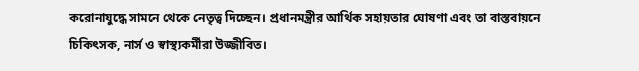করোনাযুদ্ধে সামনে থেকে নেতৃত্ব দিচ্ছেন। প্রধানমন্ত্রীর আর্থিক সহায়তার ঘোষণা এবং তা বাস্তবায়নে চিকিৎসক, নার্স ও স্বাস্থ্যকর্মীরা উজ্জীবিত।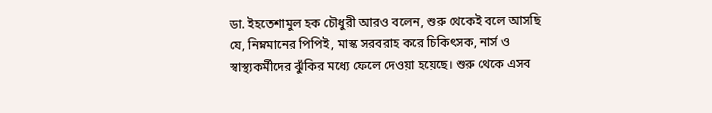ডা. ইহতেশামুল হক চৌধুরী আরও বলেন, শুরু থেকেই বলে আসছি যে, নিম্নমানের পিপিই, মাস্ক সরবরাহ করে চিকিৎসক, নার্স ও স্বাস্থ্যকর্মীদের ঝুঁকির মধ্যে ফেলে দেওয়া হয়েছে। শুরু থেকে এসব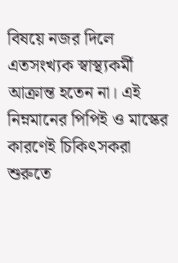বিষয়ে নজর দিলে এতসংখ্যক স্বাস্থ্যকর্মী আক্রান্ত হতেন না। এই নিম্নমানের পিপিই ও মাস্কের কারণেই চিকিৎসকরা শুরুতে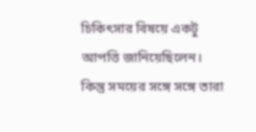চিকিৎসার বিষয়ে একটু আপত্তি জানিয়েছিলেন। কিন্তু সময়ের সঙ্গে সঙ্গে তারা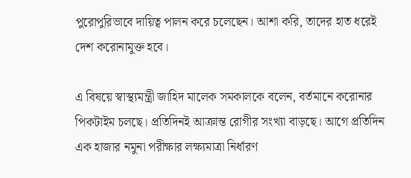পুরোপুরিভাবে দায়িত্ব পালন করে চলেছেন। আশা করি, তাদের হাত ধরেই দেশ করোনামুক্ত হবে।

এ বিষয়ে স্বাস্থ্যমন্ত্রী জাহিদ মালেক সমকালকে বলেন, বর্তমানে করোনার পিকটাইম চলছে। প্রতিদিনই আক্রান্ত রোগীর সংখ্যা বাড়ছে। আগে প্রতিদিন এক হাজার নমুনা পরীক্ষার লক্ষ্যমাত্রা নির্ধারণ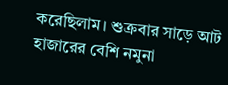করেছিলাম। শুক্রবার সাড়ে আট হাজারের বেশি নমুনা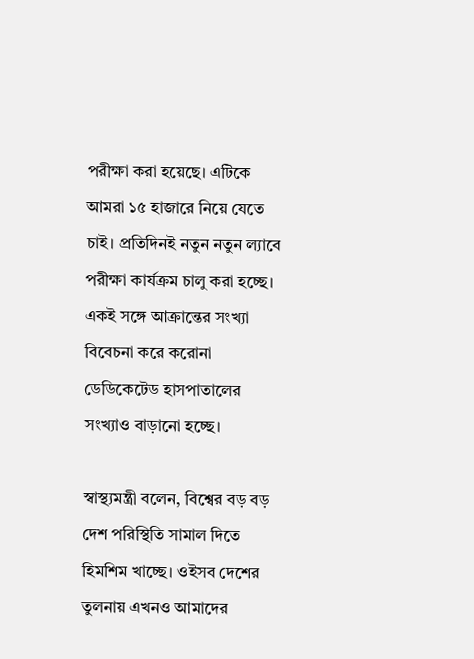পরীক্ষা করা হয়েছে। এটিকে আমরা ১৫ হাজারে নিয়ে যেতে চাই। প্রতিদিনই নতুন নতুন ল্যাবে পরীক্ষা কার্যক্রম চালু করা হচ্ছে। একই সঙ্গে আক্রান্তের সংখ্যা বিবেচনা করে করোনা ডেডিকেটেড হাসপাতালের সংখ্যাও বাড়ানো হচ্ছে।

স্বাস্থ্যমন্ত্রী বলেন, বিশ্বের বড় বড় দেশ পরিস্থিতি সামাল দিতে হিমশিম খাচ্ছে। ওইসব দেশের তুলনায় এখনও আমাদের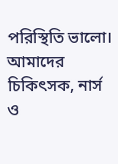পরিস্থিতি ভালো। আমাদের চিকিৎসক, নার্স ও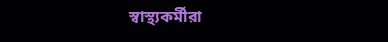স্বাস্থ্যকর্মীরা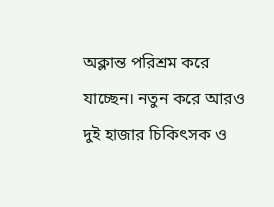অক্লান্ত পরিশ্রম করে যাচ্ছেন। নতুন করে আরও দুই হাজার চিকিৎসক ও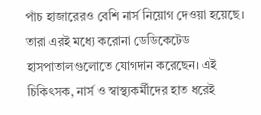পাঁচ হাজারেরও বেশি নার্স নিয়োগ দেওয়া হয়েছে। তারা এরই মধ্যে করোনা ডেডিকেটেড হাসপাতালগুলোতে যোগদান করেছেন। এই চিকিৎসক, নার্স ও স্বাস্থ্যকর্মীদের হাত ধরেই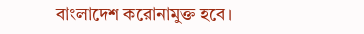বাংলাদেশ করোনামুক্ত হবে।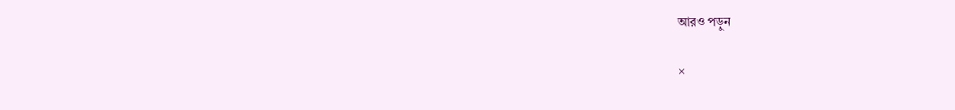আরও পড়ুন

×